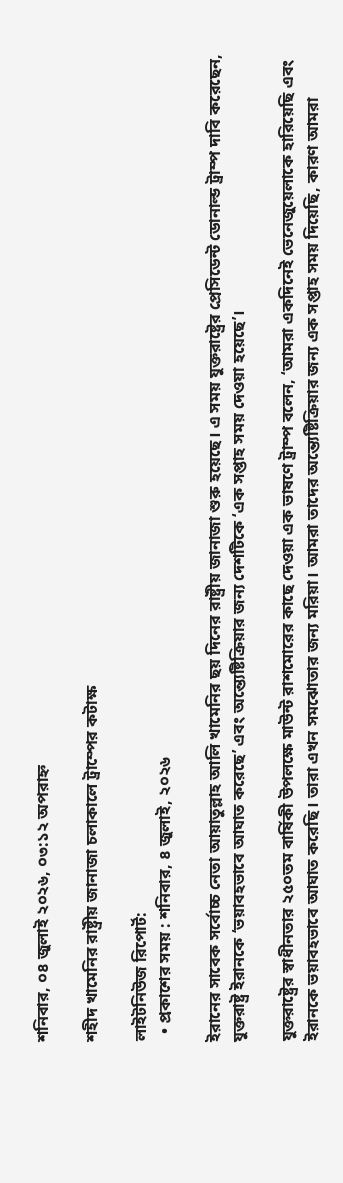শনিবার, ০৪ জুলাই ২০২৬, ০৩:১২ অপরাহ্ন

শহীদ খামেনির রাষ্ট্রীয় জানাজা চলাকালে ট্রাম্পের কটাক্ষ

লাইটনিউজ রিপোর্ট:
  • প্রকাশের সময় : শনিবার, ৪ জুলাই, ২০২৬

ইরানের সাবেক সর্বোচ্চ নেতা আয়াতুল্লাহ আলি খামেনির ছয় দিনের রাষ্ট্রীয় জানাজা শুরু হয়েছে। এ সময় যুক্তরাষ্ট্রের প্রেসিডেন্ট ডোনাল্ড ট্রাম্প দাবি করেছেন, যুক্তরাষ্ট্র ইরানকে ‘ভয়াবহভাবে আঘাত করেছে’ এবং অন্ত্যেষ্টিক্রিয়ার জন্য দেশটিকে ‘এক সপ্তাহ সময় দেওয়া হয়েছে’।

যুক্তরাষ্ট্রের স্বাধীনতার ২৫০তম বার্ষিকী উপলক্ষে মাউন্ট রাশমোরের কাছে দেওয়া এক ভাষণে ট্রাম্প বলেন, ‘আমরা একদিনেই ভেনেজুয়েলাকে হারিয়েছি এবং ইরানকে ভয়াবহভাবে আঘাত করেছি। তারা এখন সমঝোতার জন্য মরিয়া। আমরা তাদের অন্ত্যেষ্টিক্রিয়ার জন্য এক সপ্তাহ সময় দিয়েছি, কারণ আমরা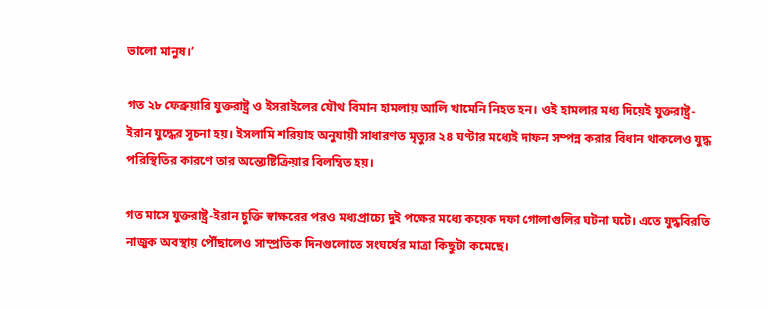ভালো মানুষ।’

গত ২৮ ফেব্রুয়ারি যুক্তরাষ্ট্র ও ইসরাইলের যৌথ বিমান হামলায় আলি খামেনি নিহত হন। ওই হামলার মধ্য দিয়েই যুক্তরাষ্ট্র-ইরান যুদ্ধের সূচনা হয়। ইসলামি শরিয়াহ অনুযায়ী সাধারণত মৃত্যুর ২৪ ঘণ্টার মধ্যেই দাফন সম্পন্ন করার বিধান থাকলেও যুদ্ধ পরিস্থিতির কারণে তার অন্ত্যেষ্টিক্রিয়ার বিলম্বিত হয়।

গত মাসে যুক্তরাষ্ট্র-ইরান চুক্তি স্বাক্ষরের পরও মধ্যপ্রাচ্যে দুই পক্ষের মধ্যে কয়েক দফা গোলাগুলির ঘটনা ঘটে। এতে যুদ্ধবিরতি নাজুক অবস্থায় পৌঁছালেও সাম্প্রতিক দিনগুলোতে সংঘর্ষের মাত্রা কিছুটা কমেছে।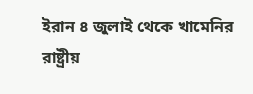ইরান ৪ জুলাই থেকে খামেনির রাষ্ট্রীয়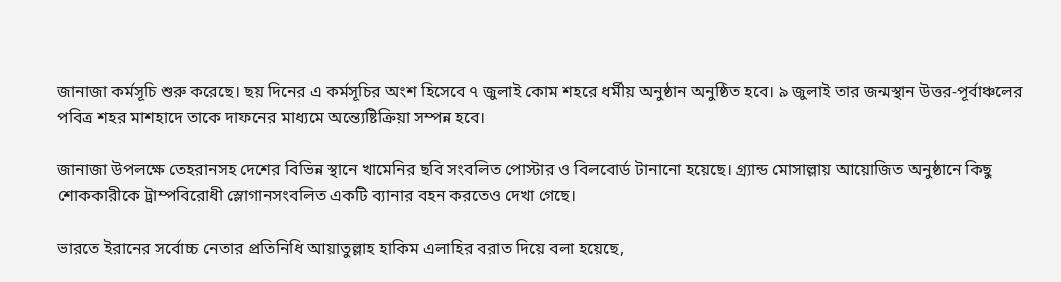জানাজা কর্মসূচি শুরু করেছে। ছয় দিনের এ কর্মসূচির অংশ হিসেবে ৭ জুলাই কোম শহরে ধর্মীয় অনুষ্ঠান অনুষ্ঠিত হবে। ৯ জুলাই তার জন্মস্থান উত্তর-পূর্বাঞ্চলের পবিত্র শহর মাশহাদে তাকে দাফনের মাধ্যমে অন্ত্যেষ্টিক্রিয়া সম্পন্ন হবে।

জানাজা উপলক্ষে তেহরানসহ দেশের বিভিন্ন স্থানে খামেনির ছবি সংবলিত পোস্টার ও বিলবোর্ড টানানো হয়েছে। গ্র্যান্ড মোসাল্লায় আয়োজিত অনুষ্ঠানে কিছু শোককারীকে ট্রাম্পবিরোধী স্লোগানসংবলিত একটি ব্যানার বহন করতেও দেখা গেছে।

ভারতে ইরানের সর্বোচ্চ নেতার প্রতিনিধি আয়াতুল্লাহ হাকিম এলাহির বরাত দিয়ে বলা হয়েছে,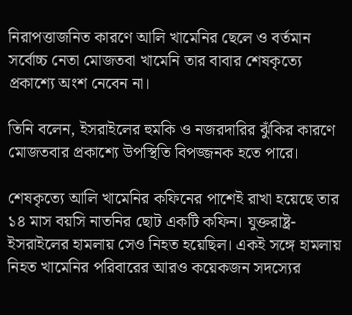নিরাপত্তাজনিত কারণে আলি খামেনির ছেলে ও বর্তমান সর্বোচ্চ নেতা মোজতবা খামেনি তার বাবার শেষকৃত্যে প্রকাশ্যে অংশ নেবেন না।

তিনি বলেন, ইসরাইলের হুমকি ও নজরদারির ঝুঁকির কারণে মোজতবার প্রকাশ্যে উপস্থিতি বিপজ্জনক হতে পারে।

শেষকৃত্যে আলি খামেনির কফিনের পাশেই রাখা হয়েছে তার ১৪ মাস বয়সি নাতনির ছোট একটি কফিন। যুক্তরাষ্ট্র-ইসরাইলের হামলায় সেও নিহত হয়েছিল। একই সঙ্গে হামলায় নিহত খামেনির পরিবারের আরও কয়েকজন সদস্যের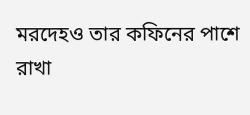মরদেহও তার কফিনের পাশে রাখা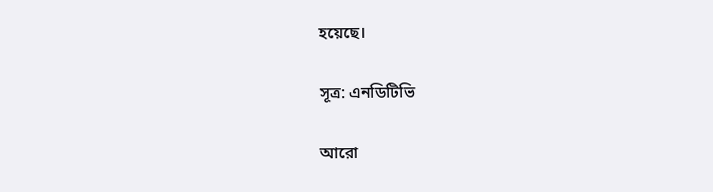হয়েছে।

সূত্র: এনডিটিভি

আরো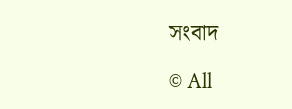সংবাদ

© All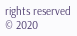rights reserved © 2020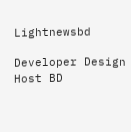Lightnewsbd

Developer Design Host BD